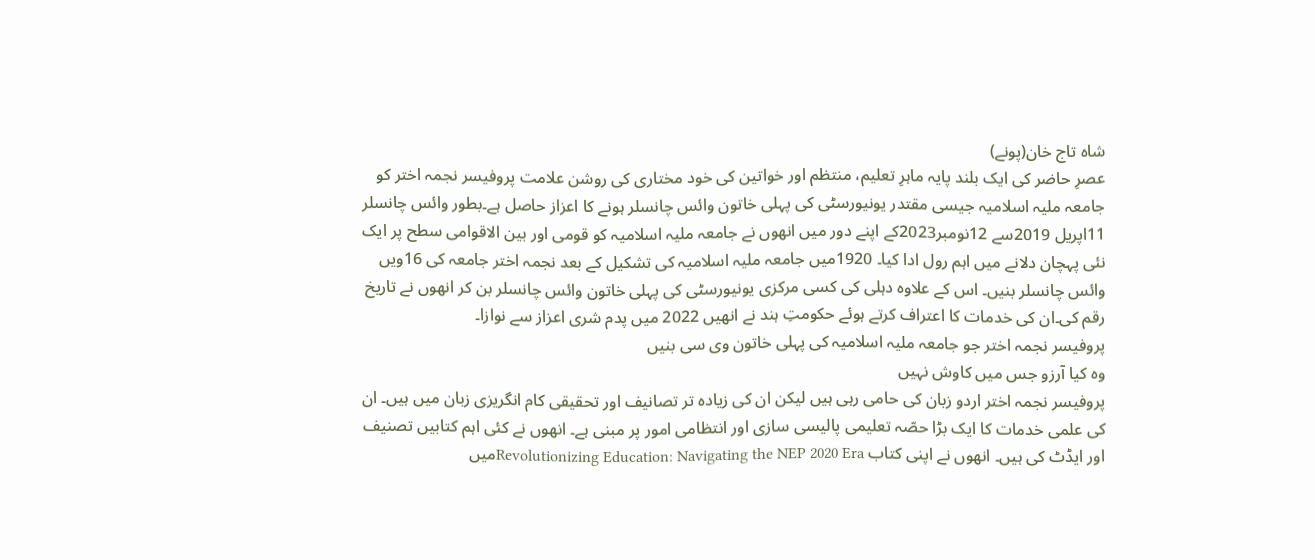شاہ تاج خان(پونے)
عصرِ حاضر کی ایک بلند پایہ ماہرِ تعلیم، منتظم اور خواتین کی خود مختاری کی روشن علامت پروفیسر نجمہ اختر کو جامعہ ملیہ اسلامیہ جیسی مقتدر یونیورسٹی کی پہلی خاتون وائس چانسلر ہونے کا اعزاز حاصل ہے۔بطور وائس چانسلر 11اپریل 2019سے 12نومبر2023کے اپنے دور میں انھوں نے جامعہ ملیہ اسلامیہ کو قومی اور بین الاقوامی سطح پر ایک نئی پہچان دلانے میں اہم رول ادا کیا۔ 1920میں جامعہ ملیہ اسلامیہ کی تشکیل کے بعد نجمہ اختر جامعہ کی 16ویں وائس چانسلر بنیں۔ اس کے علاوہ دہلی کی کسی مرکزی یونیورسٹی کی پہلی خاتون وائس چانسلر بن کر انھوں نے تاریخ رقم کی۔ان کی خدمات کا اعتراف کرتے ہوئے حکومتِ ہند نے انھیں 2022 میں پدم شری اعزاز سے نوازا۔
پروفیسر نجمہ اختر جو جامعہ ملیہ اسلامیہ کی پہلی خاتون وی سی بنیں
وہ کیا آرزو جس میں کاوش نہیں
پروفیسر نجمہ اختر اردو زبان کی حامی رہی ہیں لیکن ان کی زیادہ تر تصانیف اور تحقیقی کام انگریزی زبان میں ہیں۔ ان کی علمی خدمات کا ایک بڑا حصّہ تعلیمی پالیسی سازی اور انتظامی امور پر مبنی ہے۔ انھوں نے کئی اہم کتابیں تصنیف اور ایڈٹ کی ہیں۔ انھوں نے اپنی کتاب Revolutionizing Education: Navigating the NEP 2020 Eraمیں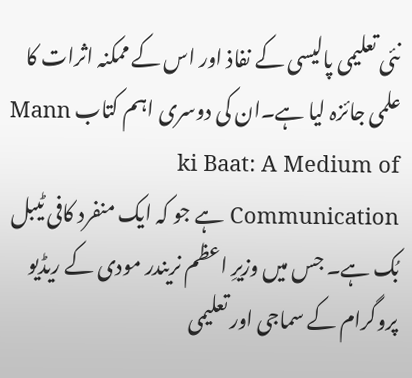نئی تعلیمی پالیسی کے نفاذ اور اس کے ممکنہ اثرات کا علمی جائزہ لیا ہے۔ان کی دوسری اہم کتاب Mann ki Baat: A Medium of Communication ہے جو کہ ایک منفرد کافی ٹیبل بُک ہے۔ جس میں وزیرِ اعظم نریندر مودی کے ریڈیو پروگرام کے سماجی اور تعلیمی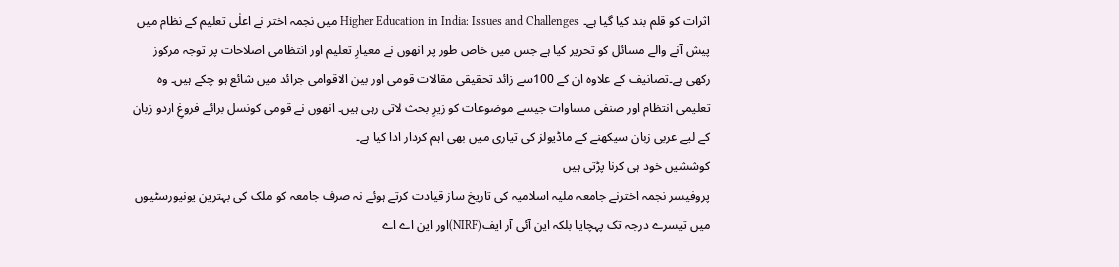اثرات کو قلم بند کیا گیا ہے۔ Higher Education in India: Issues and Challenges میں نجمہ اختر نے اعلٰی تعلیم کے نظام میں پیش آنے والے مسائل کو تحریر کیا ہے جس میں خاص طور پر انھوں نے معیارِ تعلیم اور انتظامی اصلاحات پر توجہ مرکوز رکھی ہے۔تصانیف کے علاوہ ان کے 100سے زائد تحقیقی مقالات قومی اور بین الاقوامی جرائد میں شائع ہو چکے ہیں۔ وہ تعلیمی انتظام اور صنفی مساوات جیسے موضوعات کو زیرِ بحث لاتی رہی ہیں۔ انھوں نے قومی کونسل برائے فروغِ اردو زبان کے لیے عربی زبان سیکھنے کے ماڈیولز کی تیاری میں بھی اہم کردار ادا کیا ہے۔
کوششیں خود ہی کرنا پڑتی ہیں
پروفیسر نجمہ اخترنے جامعہ ملیہ اسلامیہ کی تاریخ ساز قیادت کرتے ہوئے نہ صرف جامعہ کو ملک کی بہترین یونیورسٹیوں میں تیسرے درجہ تک پہچایا بلکہ این آئی آر ایف(NIRF)اور این اے اے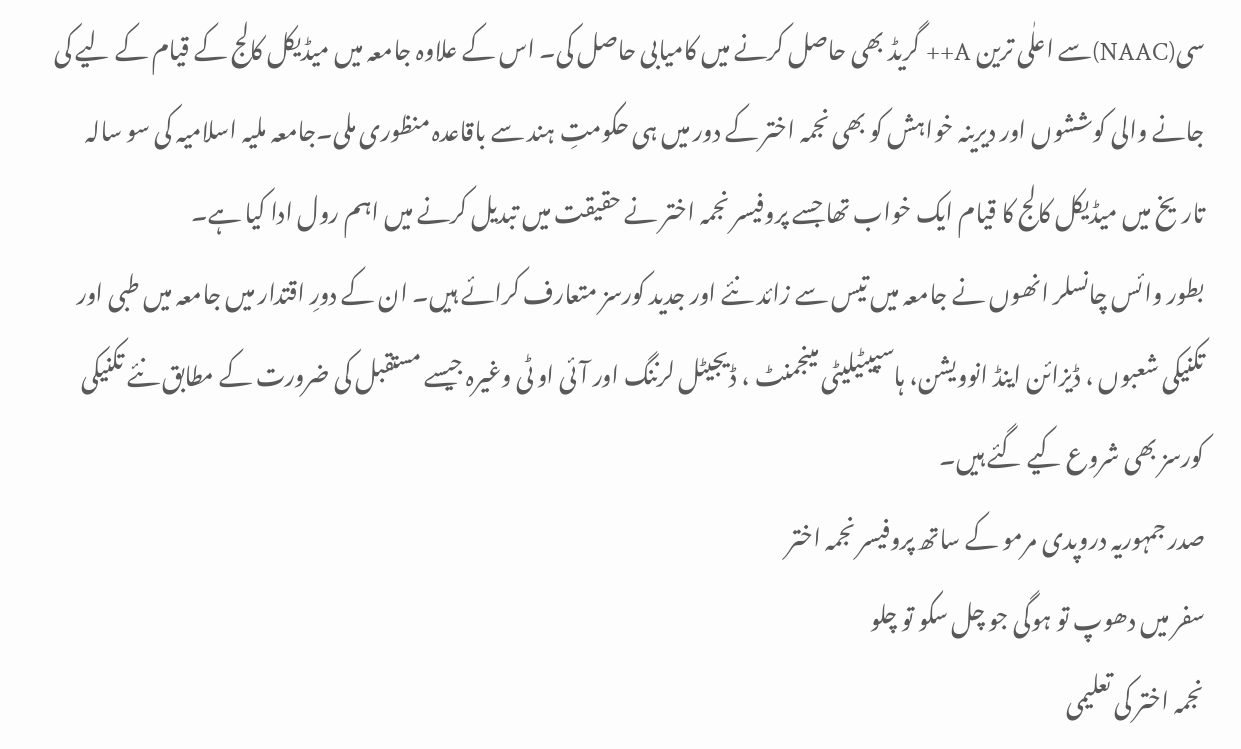سی(NAAC)سے اعلٰی ترین A++ گریڈ بھی حاصل کرنے میں کامیابی حاصل کی۔ اس کے علاوہ جامعہ میں میڈیکل کالج کے قیام کے لیے کی جانے والی کوششوں اور دیرینہ خواہش کو بھی نجمہ اختر کے دور میں ہی حکومتِ ہند سے باقاعدہ منظوری ملی۔جامعہ ملیہ اسلامیہ کی سو سالہ تاریخ میں میڈیکل کالج کا قیام ایک خواب تھا جسے پروفیسر نجمہ اختر نے حقیقت میں تبدیل کرنے میں اہم رول ادا کیا ہے۔
بطور وائس چانسلر انھوں نے جامعہ میں تیس سے زائد نئے اور جدید کورسز متعارف کرائے ہیں۔ ان کے دورِ اقتدار میں جامعہ میں طبی اور تکنیکی شعبوں ، ڈیزائن اینڈ انوویشن، ہاسپیٹیلیٹی مینجمنٹ ، ڈیجیٹل لرننگ اور آئی او ٹی وغیرہ جیسے مستقبل کی ضرورت کے مطابق نئے تکنیکی کورسز بھی شروع کیے گئے ہیں۔
صدر جمہوریہ دروپدی مرمو کے ساتھ پروفیسر نجمہ اختر
سفر میں دھوپ تو ہوگی جو چل سکو تو چلو
نجمہ اختر کی تعلیمی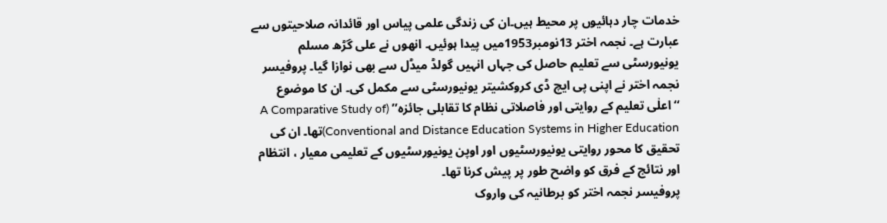خدمات چار دہائیوں پر محیط ہیں۔ان کی زندگی علمی پیاس اور قائدانہ صلاحیتوں سے عبارت ہے۔ نجمہ اختر 13نومبر1953میں پیدا ہوئیں۔ انھوں نے علی گڑھ مسلم یونیورسٹی سے تعلیم حاصل کی جہاں انہیں گولڈ میڈل سے بھی نوازا گیا۔ پروفیسر نجمہ اختر نے اپنی پی ایچ ڈی کروکشیتر یونیورسٹی سے مکمل کی۔ ان کا موضوع ‘‘اعلٰی تعلیم کے روایتی اور فاصلاتی نظام کا تقابلی جائزہ’’ (A Comparative Study of Conventional and Distance Education Systems in Higher Education)تھا۔ ان کی تحقیق کا محور روایتی یونیورسٹیوں اور اوپن یونیورسٹیوں کے تعلیمی معیار ، انتظام اور نتائج کے فرق کو واضح طور پر پیش کرنا تھا۔
پروفیسر نجمہ اختر کو برطانیہ کی واروک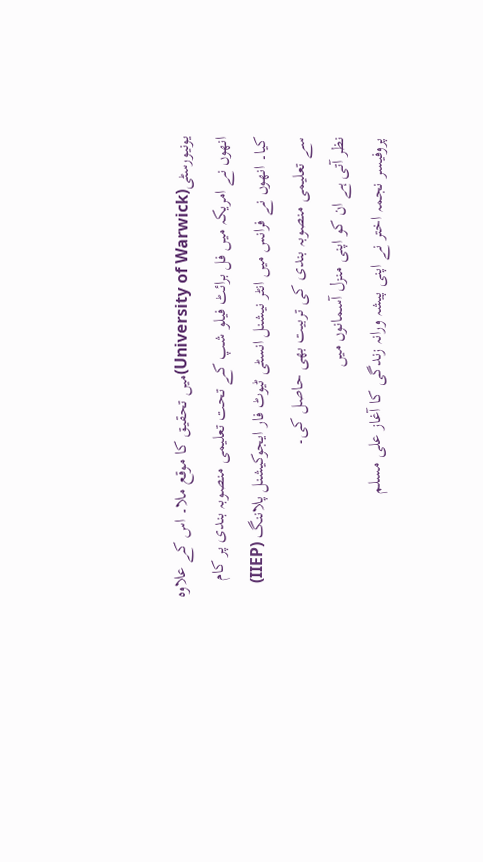یونیورسٹی(University of Warwick)میں تحقیق کا موقع ملا۔ اس کے علاوہ انھوں نے امریکہ میں فل برائٹ فیلو شپ کے تحت تعلیمی منصوبہ بندی پر کام کیا۔ انھوں نے فرانس میں انٹر نیشنل انسٹی ٹیوٹ فار ایجوکیشنل پلاننگ (IIEP) سے تعلیمی منصوبہ بندی کی تربیت بھی حاصل کی۔
نظر آتی ہے ان کو اپنی منزل آسمانوں میں
پروفیسر نجمہ اختر نے اپنی پیشہ ورانہ زندگی کا آغاز علی مسلم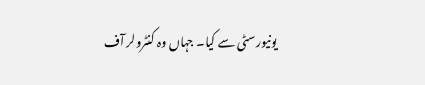یونیورسٹی سے کیا۔ جہاں وہ کنٹرولر آف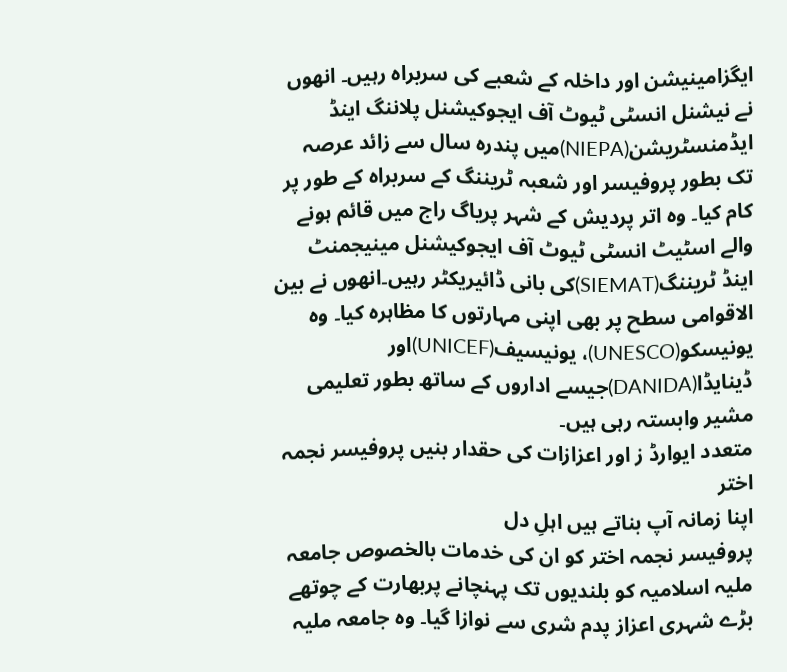ایگزامینیشن اور داخلہ کے شعبے کی سربراہ رہیں۔ انھوں نے نیشنل انسٹی ٹیوٹ آف ایجوکیشنل پلاننگ اینڈ ایڈمنسٹریشن(NIEPA)میں پندرہ سال سے زائد عرصہ تک بطور پروفیسر اور شعبہ ٹریننگ کے سربراہ کے طور پر کام کیا۔ وہ اتر پردیش کے شہر پریاگ راج میں قائم ہونے والے اسٹیٹ انسٹی ٹیوٹ آف ایجوکیشنل مینیجمنٹ اینڈ ٹریننگ(SIEMAT)کی بانی ڈائیریکٹر رہیں۔انھوں نے بین الاقوامی سطح پر بھی اپنی مہارتوں کا مظاہرہ کیا۔ وہ یونیسکو(UNESCO)، یونیسیف(UNICEF)اور ڈینایڈا(DANIDA)جیسے اداروں کے ساتھ بطور تعلیمی مشیر وابستہ رہی ہیں۔
متعدد ایوارڈ ز اور اعزازات کی حقدار بنیں پروفیسر نجمہ اختر
اپنا زمانہ آپ بناتے ہیں اہلِ دل
پروفیسر نجمہ اختر کو ان کی خدمات بالخصوص جامعہ ملیہ اسلامیہ کو بلندیوں تک پہنچانے پربھارت کے چوتھے بڑے شہری اعزاز پدم شری سے نوازا گیا۔ وہ جامعہ ملیہ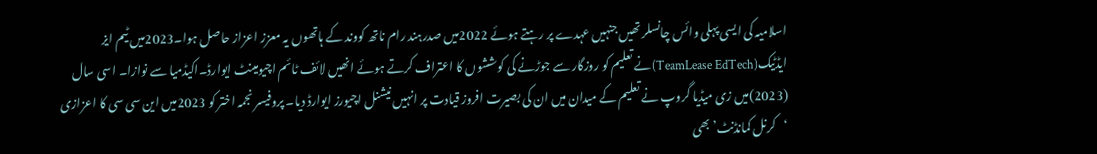اسلامیہ کی ایسی پہلی وائس چانسلر تھیں جنہیں عہدے پر رہتے ہوئے 2022میں صدرہند رام ناتھ کووند کے ہاتھوں یہ معزز اعزاز حاصل ہوا۔2023میں ٹیم ایز ایڈٹیک(TeamLease EdTech)نے تعلیم کو روزگار سے جوڑنے کی کوششوں کا اعتراف کرتے ہوئے انھیں لائف ٹائم اچیومینٹ ایوارڈ۔اکیڈمیا سے نوازا۔ اسی سال (2023)میں زی میڈیا گروپ نے تعلیم کے میدان میں ان کی بصیرت افروز قیادت پر انہیں نیشنل اچیورز ایوارڈ دیا۔ پروفیسر نجمہ اختر کو 2023میں این سی سی کا اعزازی ‘کرنل کمانڈنٹ’ بھی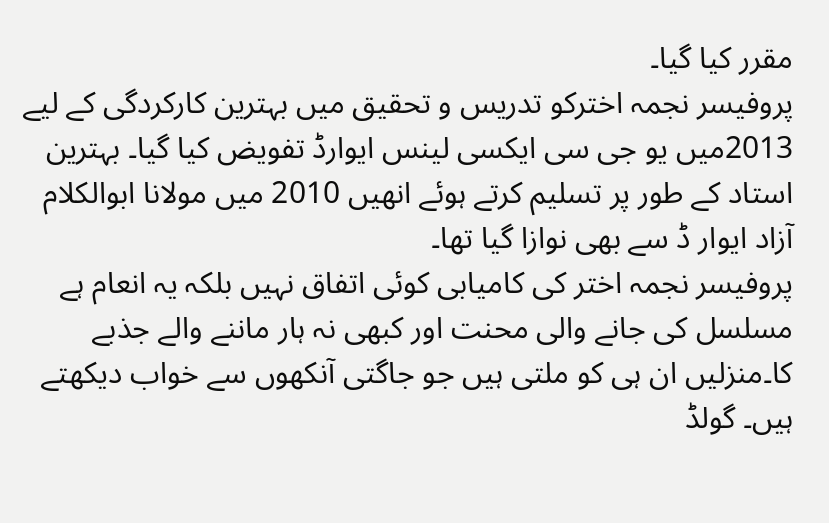مقرر کیا گیا۔
پروفیسر نجمہ اخترکو تدریس و تحقیق میں بہترین کارکردگی کے لیے 2013میں یو جی سی ایکسی لینس ایوارڈ تفویض کیا گیا۔ بہترین استاد کے طور پر تسلیم کرتے ہوئے انھیں 2010 میں مولانا ابوالکلام آزاد ایوار ڈ سے بھی نوازا گیا تھا۔
پروفیسر نجمہ اختر کی کامیابی کوئی اتفاق نہیں بلکہ یہ انعام ہے مسلسل کی جانے والی محنت اور کبھی نہ ہار ماننے والے جذبے کا۔منزلیں ان ہی کو ملتی ہیں جو جاگتی آنکھوں سے خواب دیکھتے ہیں۔ گولڈ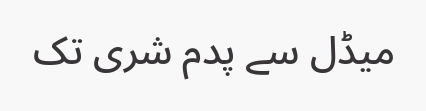میڈل سے پدم شری تک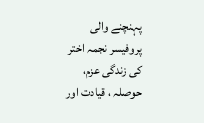پہنچنے والی پروفیسر نجمہ اختر کی زندگی عزم، حوصلہ ، قیادت اور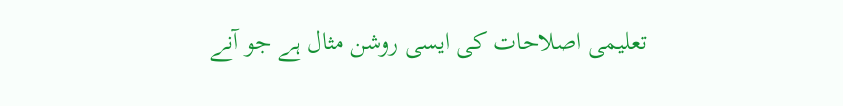تعلیمی اصلاحات کی ایسی روشن مثال ہے جو آنے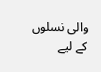والی نسلوں کے لیے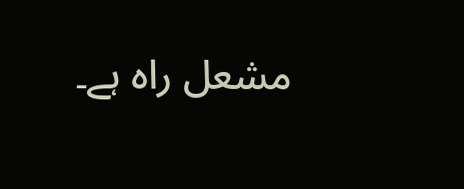مشعل راہ ہے۔